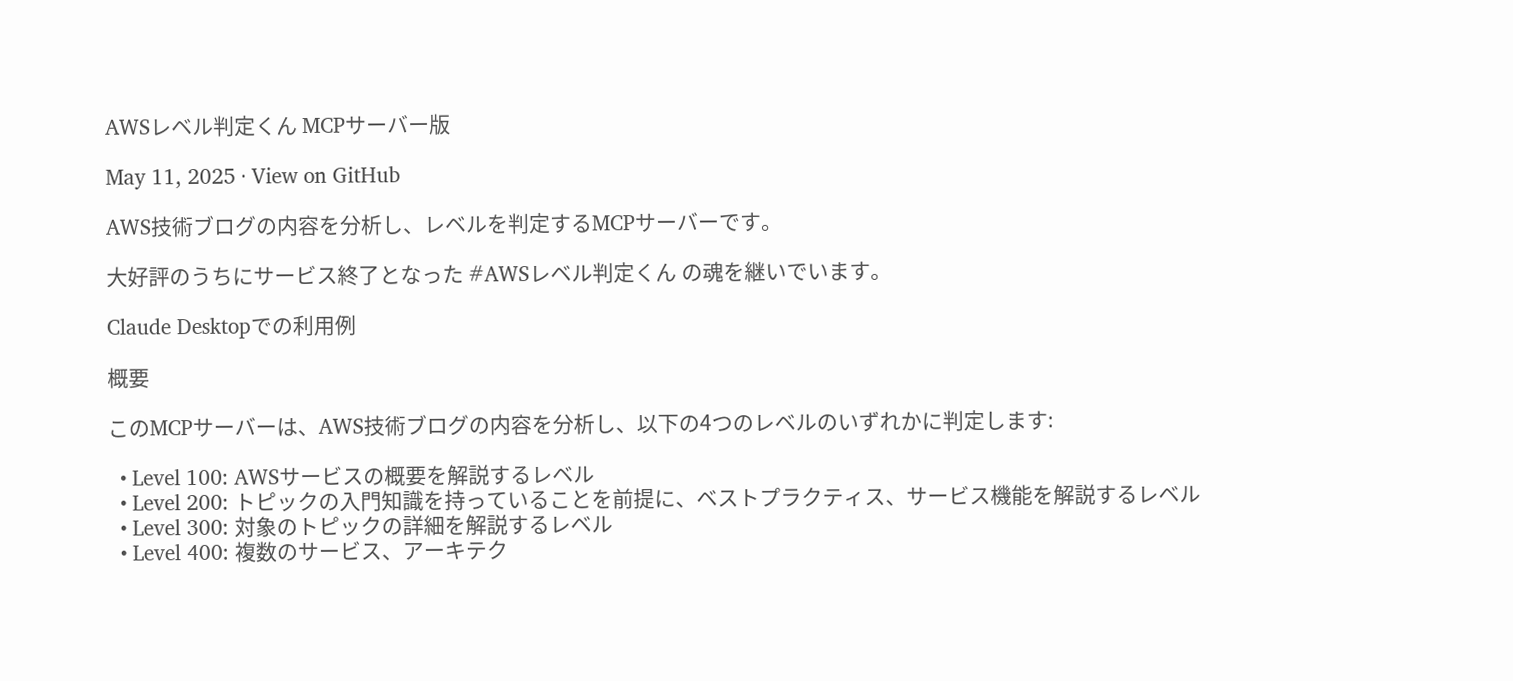AWSレベル判定くん MCPサーバー版

May 11, 2025 · View on GitHub

AWS技術ブログの内容を分析し、レベルを判定するMCPサーバーです。

大好評のうちにサービス終了となった #AWSレベル判定くん の魂を継いでいます。

Claude Desktopでの利用例

概要

このMCPサーバーは、AWS技術ブログの内容を分析し、以下の4つのレベルのいずれかに判定します:

  • Level 100: AWSサービスの概要を解説するレベル
  • Level 200: トピックの入門知識を持っていることを前提に、ベストプラクティス、サービス機能を解説するレベル
  • Level 300: 対象のトピックの詳細を解説するレベル
  • Level 400: 複数のサービス、アーキテク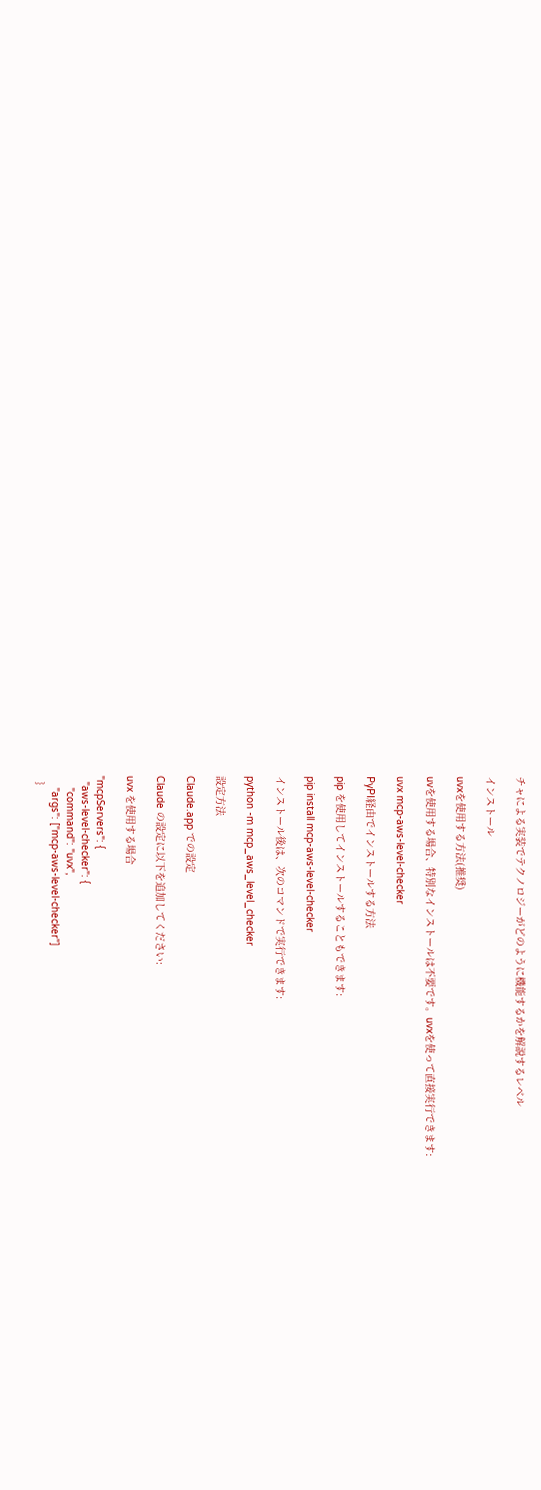チャによる実装でテクノロジーがどのように機能するかを解説するレベル

インストール

uvxを使用する方法(推奨)

uvを使用する場合、特別なインストールは不要です。uvxを使って直接実行できます:

uvx mcp-aws-level-checker

PyPI経由でインストールする方法

pip を使用してインストールすることもできます:

pip install mcp-aws-level-checker

インストール後は、次のコマンドで実行できます:

python -m mcp_aws_level_checker

設定方法

Claude.app での設定

Claude の設定に以下を追加してください:

uvx を使用する場合

"mcpServers": {
  "aws-level-checker": {
    "command": "uvx",
    "args": ["mcp-aws-level-checker"]
  }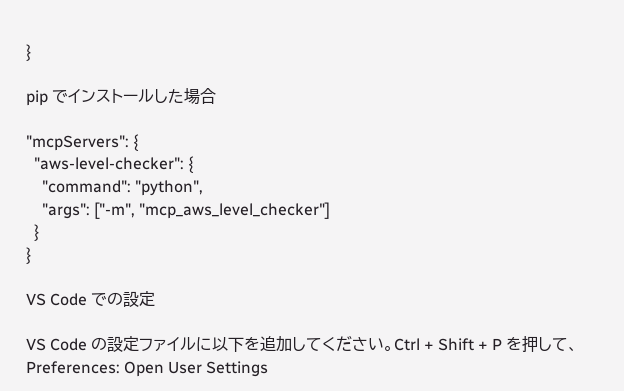}

pip でインストールした場合

"mcpServers": {
  "aws-level-checker": {
    "command": "python",
    "args": ["-m", "mcp_aws_level_checker"]
  }
}

VS Code での設定

VS Code の設定ファイルに以下を追加してください。Ctrl + Shift + P を押して、Preferences: Open User Settings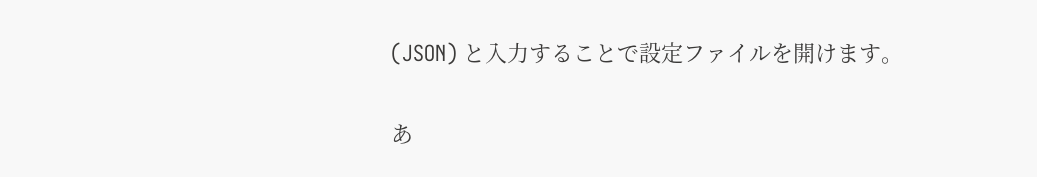(JSON) と入力することで設定ファイルを開けます。

あ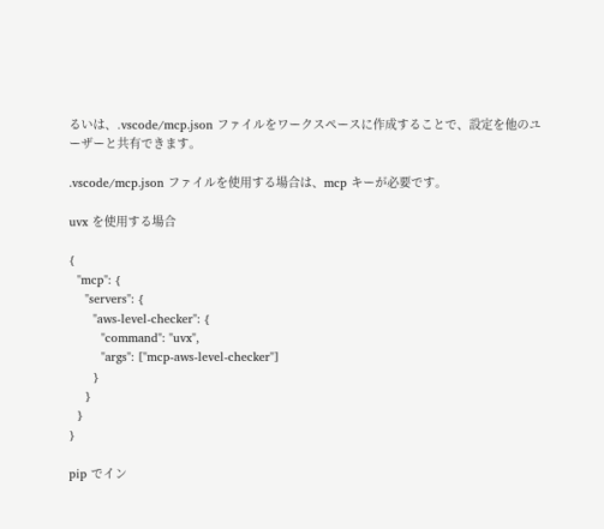るいは、.vscode/mcp.json ファイルをワークスペースに作成することで、設定を他のユーザーと共有できます。

.vscode/mcp.json ファイルを使用する場合は、mcp キーが必要です。

uvx を使用する場合

{
  "mcp": {
    "servers": {
      "aws-level-checker": {
        "command": "uvx",
        "args": ["mcp-aws-level-checker"]
      }
    }
  }
}

pip でイン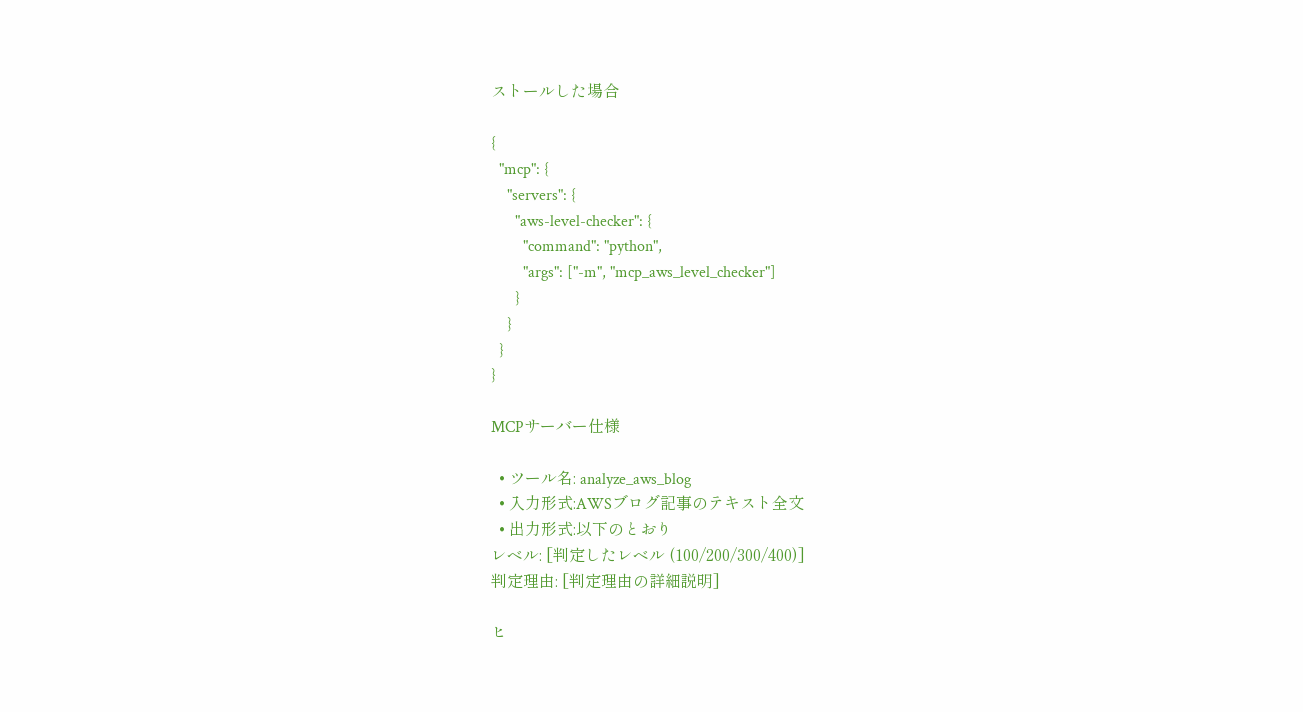ストールした場合

{
  "mcp": {
    "servers": {
      "aws-level-checker": {
        "command": "python",
        "args": ["-m", "mcp_aws_level_checker"]
      }
    }
  }
}

MCPサーバー仕様

  • ツール名: analyze_aws_blog
  • 入力形式:AWSブログ記事のテキスト全文
  • 出力形式:以下のとおり
レベル: [判定したレベル (100/200/300/400)]
判定理由: [判定理由の詳細説明]

ヒ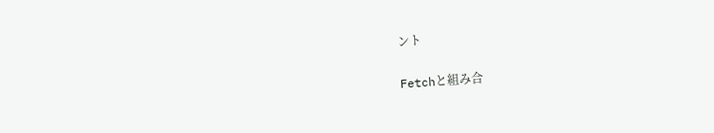ント

Fetchと組み合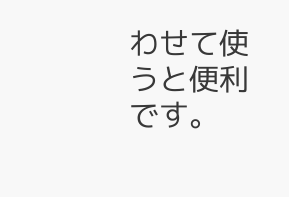わせて使うと便利です。